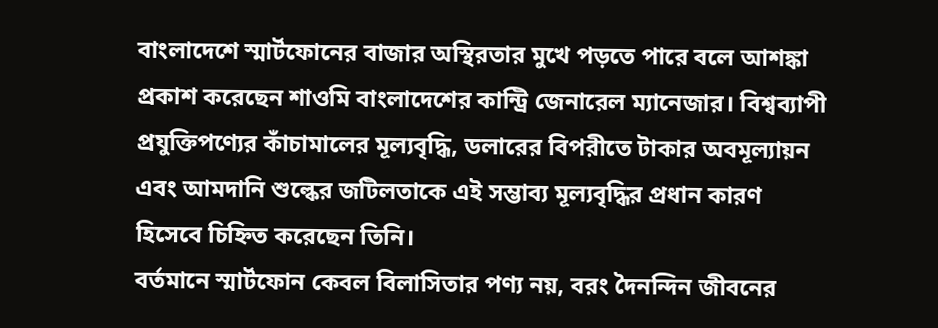বাংলাদেশে স্মার্টফোনের বাজার অস্থিরতার মুখে পড়তে পারে বলে আশঙ্কা প্রকাশ করেছেন শাওমি বাংলাদেশের কান্ট্রি জেনারেল ম্যানেজার। বিশ্বব্যাপী প্রযুক্তিপণ্যের কাঁচামালের মূল্যবৃদ্ধি, ডলারের বিপরীতে টাকার অবমূল্যায়ন এবং আমদানি শুল্কের জটিলতাকে এই সম্ভাব্য মূল্যবৃদ্ধির প্রধান কারণ হিসেবে চিহ্নিত করেছেন তিনি।
বর্তমানে স্মার্টফোন কেবল বিলাসিতার পণ্য নয়, বরং দৈনন্দিন জীবনের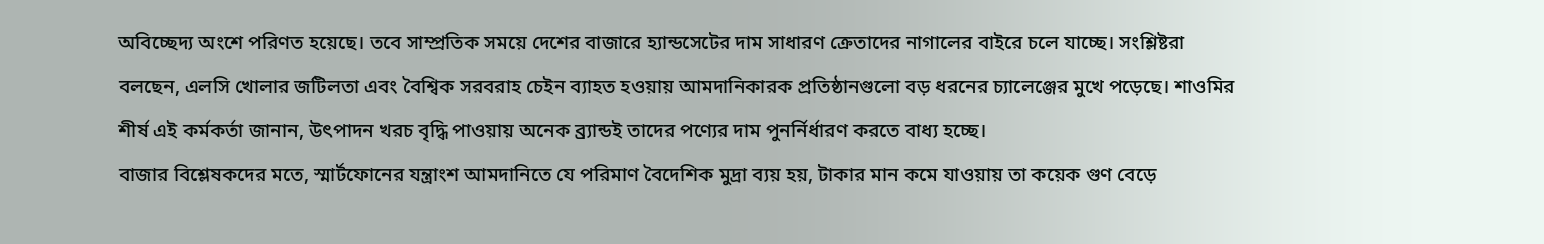অবিচ্ছেদ্য অংশে পরিণত হয়েছে। তবে সাম্প্রতিক সময়ে দেশের বাজারে হ্যান্ডসেটের দাম সাধারণ ক্রেতাদের নাগালের বাইরে চলে যাচ্ছে। সংশ্লিষ্টরা বলছেন, এলসি খোলার জটিলতা এবং বৈশ্বিক সরবরাহ চেইন ব্যাহত হওয়ায় আমদানিকারক প্রতিষ্ঠানগুলো বড় ধরনের চ্যালেঞ্জের মুখে পড়েছে। শাওমির শীর্ষ এই কর্মকর্তা জানান, উৎপাদন খরচ বৃদ্ধি পাওয়ায় অনেক ব্র্যান্ডই তাদের পণ্যের দাম পুনর্নির্ধারণ করতে বাধ্য হচ্ছে।
বাজার বিশ্লেষকদের মতে, স্মার্টফোনের যন্ত্রাংশ আমদানিতে যে পরিমাণ বৈদেশিক মুদ্রা ব্যয় হয়, টাকার মান কমে যাওয়ায় তা কয়েক গুণ বেড়ে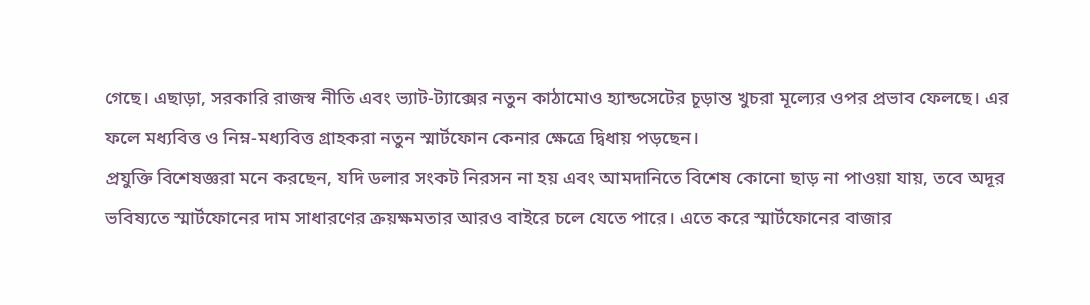গেছে। এছাড়া, সরকারি রাজস্ব নীতি এবং ভ্যাট-ট্যাক্সের নতুন কাঠামোও হ্যান্ডসেটের চূড়ান্ত খুচরা মূল্যের ওপর প্রভাব ফেলছে। এর ফলে মধ্যবিত্ত ও নিম্ন-মধ্যবিত্ত গ্রাহকরা নতুন স্মার্টফোন কেনার ক্ষেত্রে দ্বিধায় পড়ছেন।
প্রযুক্তি বিশেষজ্ঞরা মনে করছেন, যদি ডলার সংকট নিরসন না হয় এবং আমদানিতে বিশেষ কোনো ছাড় না পাওয়া যায়, তবে অদূর ভবিষ্যতে স্মার্টফোনের দাম সাধারণের ক্রয়ক্ষমতার আরও বাইরে চলে যেতে পারে। এতে করে স্মার্টফোনের বাজার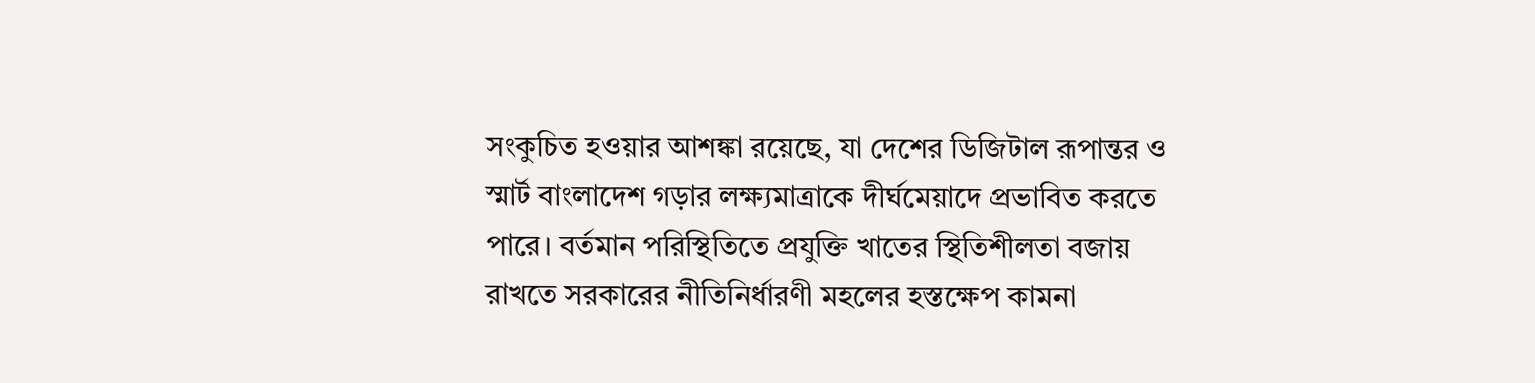সংকুচিত হওয়ার আশঙ্কা রয়েছে, যা দেশের ডিজিটাল রূপান্তর ও স্মার্ট বাংলাদেশ গড়ার লক্ষ্যমাত্রাকে দীর্ঘমেয়াদে প্রভাবিত করতে পারে। বর্তমান পরিস্থিতিতে প্রযুক্তি খাতের স্থিতিশীলতা বজায় রাখতে সরকারের নীতিনির্ধারণী মহলের হস্তক্ষেপ কামনা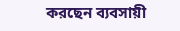করছেন ব্যবসায়ী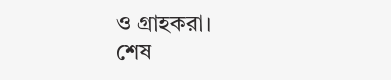ও গ্রাহকরা।
শেষ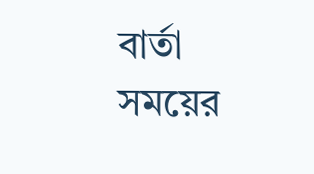বার্তা সময়ের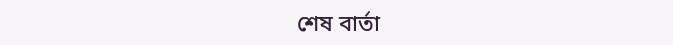শেষ বার্তা